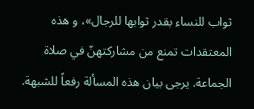ثواب للنساء بقدر ثوابها للرجال»، و هذه المعتقدات تمنع من مشاركتهنّ في صلاة الجماعة. يرجى بيان هذه المسألة رفعاً للشبهة.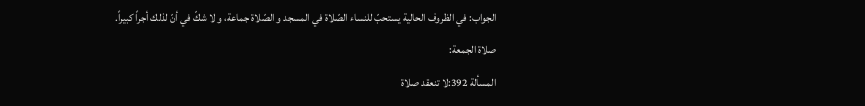الجواب: في الظروف الحالية يستحبّ للنساء الصّلاة في المسجد و الصّلاة جماعة، و لا شكّ في أنّ لذلك أجراً كبيراً.
صلاة الجمعة:
المسألة 392:لا تنعقد صلاة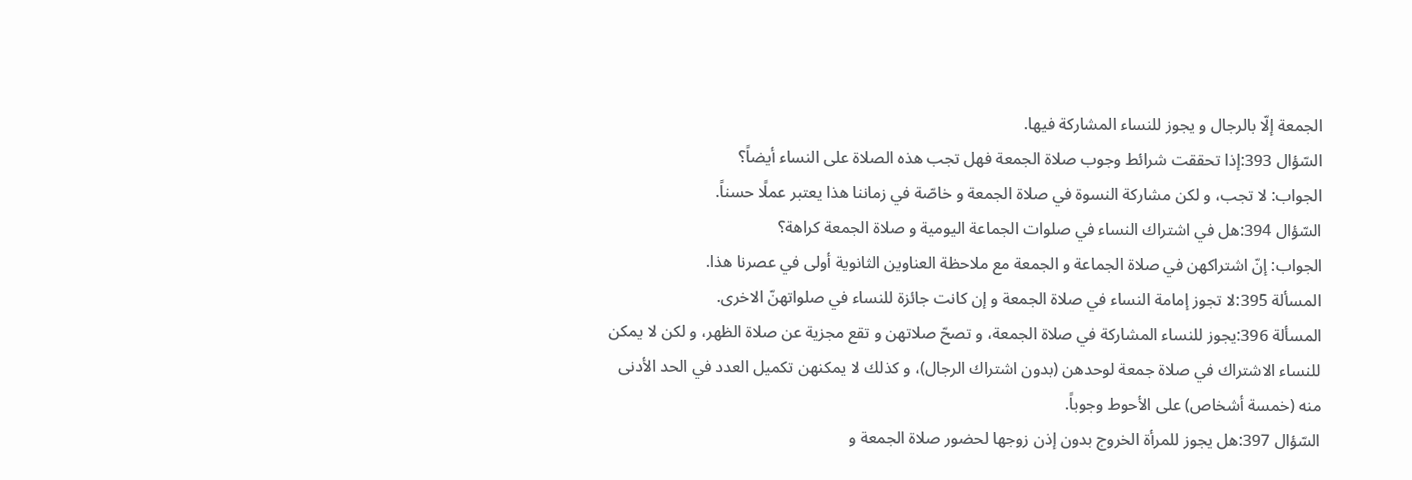الجمعة إلّا بالرجال و يجوز للنساء المشاركة فيها.
السّؤال 393:إذا تحققت شرائط وجوب صلاة الجمعة فهل تجب هذه الصلاة على النساء أيضاً؟
الجواب: لا تجب، و لكن مشاركة النسوة في صلاة الجمعة و خاصّة في زماننا هذا يعتبر عملًا حسناً.
السّؤال 394:هل في اشتراك النساء في صلوات الجماعة اليومية و صلاة الجمعة كراهة؟
الجواب: إنّ اشتراكهن في صلاة الجماعة و الجمعة مع ملاحظة العناوين الثانوية أولى في عصرنا هذا.
المسألة 395:لا تجوز إمامة النساء في صلاة الجمعة و إن كانت جائزة للنساء في صلواتهنّ الاخرى.
المسألة 396:يجوز للنساء المشاركة في صلاة الجمعة، و تصحّ صلاتهن و تقع مجزية عن صلاة الظهر، و لكن لا يمكن للنساء الاشتراك في صلاة جمعة لوحدهن (بدون اشتراك الرجال)، و كذلك لا يمكنهن تكميل العدد في الحد الأدنى منه (خمسة أشخاص) على الأحوط وجوباً.
السّؤال 397:هل يجوز للمرأة الخروج بدون إذن زوجها لحضور صلاة الجمعة و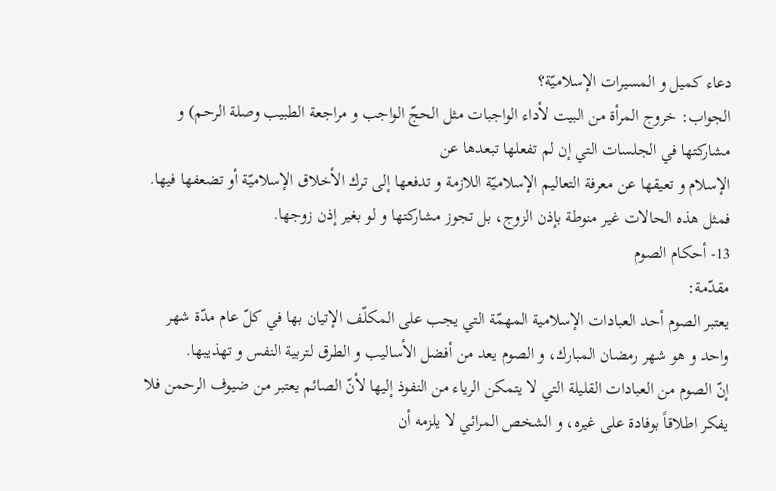دعاء كميل و المسيرات الإسلاميّة؟
الجواب: خروج المرأة من البيت لأداء الواجبات مثل الحجّ الواجب و مراجعة الطبيب وصلة الرحم) و مشاركتها في الجلسات التي إن لم تفعلها تبعدها عن
الإسلام و تعيقها عن معرفة التعاليم الإسلاميّة اللازمة و تدفعها إلى ترك الأخلاق الإسلاميّة أو تضعفها فيها. فمثل هذه الحالات غير منوطة بإذن الزوج، بل تجوز مشاركتها و لو بغير إذن زوجها.
13- أحكام الصوم
مقدّمة:
يعتبر الصوم أحد العبادات الإسلامية المهمّة التي يجب على المكلّف الإتيان بها في كلّ عام مدّة شهر واحد و هو شهر رمضان المبارك، و الصوم يعد من أفضل الأساليب و الطرق لتربية النفس و تهذيبها.
إنّ الصوم من العبادات القليلة التي لا يتمكن الرياء من النفوذ إليها لأنّ الصائم يعتبر من ضيوف الرحمن فلا يفكر اطلاقاً بوفادة على غيره، و الشخص المرائي لا يلزمه أن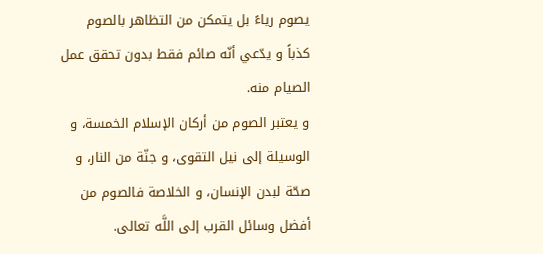يصوم رياءً بل يتمكن من التظاهر بالصوم كذباً و يدّعي أنّه صائم فقط بدون تحقق عمل الصيام منه.
و يعتبر الصوم من أركان الإسلام الخمسة، و الوسيلة إلى نيل التقوى، و جنّة من النار، و صحّة لبدن الإنسان، و الخلاصة فالصوم من أفضل وسائل القرب إلى اللَّه تعالى.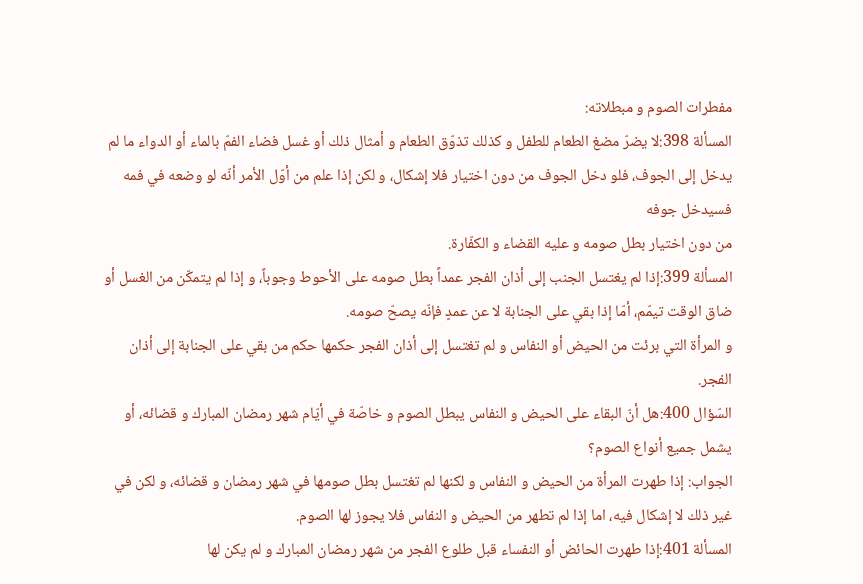مفطرات الصوم و مبطلاته:
المسألة 398:لا يضرّ مضغ الطعام للطفل و كذلك تذوّق الطعام و أمثال ذلك أو غسل فضاء الفمّ بالماء أو الدواء ما لم يدخل إلى الجوف، فلو دخل الجوف من دون اختيار فلا إشكال، و لكن إذا علم من أوّل الأمر أنّه لو وضعه في فمه فسيدخل جوفه
من دون اختيار بطل صومه و عليه القضاء و الكفّارة.
المسألة 399:إذا لم يغتسل الجنب إلى أذان الفجر عمداً بطل صومه على الأحوط وجوباً، و إذا لم يتمكّن من الغسل أو ضاق الوقت تيمّم، أمّا إذا بقي على الجنابة لا عن عمدٍ فإنّه يصحّ صومه.
و المرأة التي برئت من الحيض أو النفاس و لم تغتسل إلى أذان الفجر حكمها حكم من بقي على الجنابة إلى أذان الفجر.
السّؤال 400:هل أنّ البقاء على الحيض و النفاس يبطل الصوم و خاصّة في أيّام شهر رمضان المبارك و قضائه، أو يشمل جميع أنواع الصوم؟
الجواب: إذا طهرت المرأة من الحيض و النفاس و لكنها لم تغتسل بطل صومها في شهر رمضان و قضائه، و لكن في غير ذلك لا إشكال فيه، اما إذا لم تطهر من الحيض و النفاس فلا يجوز لها الصوم.
المسألة 401:إذا طهرت الحائض أو النفساء قبل طلوع الفجر من شهر رمضان المبارك و لم يكن لها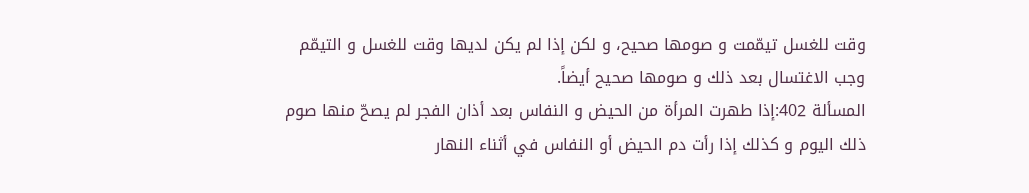وقت للغسل تيمّمت و صومها صحيح، و لكن إذا لم يكن لديها وقت للغسل و التيمّم وجب الاغتسال بعد ذلك و صومها صحيح أيضاً.
المسألة 402:إذا طهرت المرأة من الحيض و النفاس بعد أذان الفجر لم يصحّ منها صوم ذلك اليوم و كذلك إذا رأت دم الحيض أو النفاس في أثناء النهار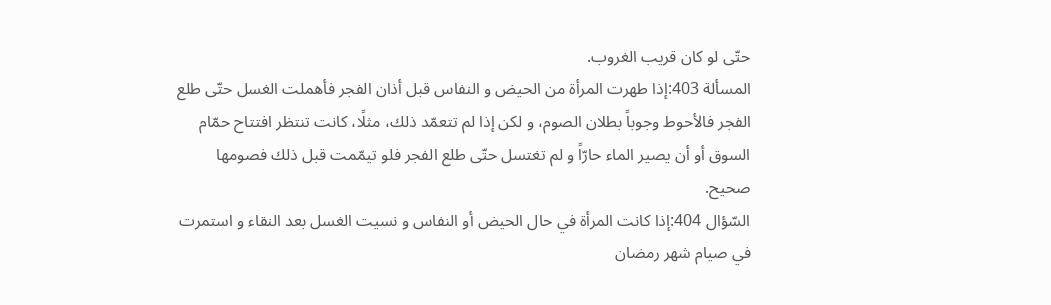حتّى لو كان قريب الغروب.
المسألة 403:إذا طهرت المرأة من الحيض و النفاس قبل أذان الفجر فأهملت الغسل حتّى طلع الفجر فالأحوط وجوباً بطلان الصوم، و لكن إذا لم تتعمّد ذلك، مثلًا، كانت تنتظر افتتاح حمّام السوق أو أن يصير الماء حارّاً و لم تغتسل حتّى طلع الفجر فلو تيمّمت قبل ذلك فصومها صحيح.
السّؤال 404:إذا كانت المرأة في حال الحيض أو النفاس و نسيت الغسل بعد النقاء و استمرت في صيام شهر رمضان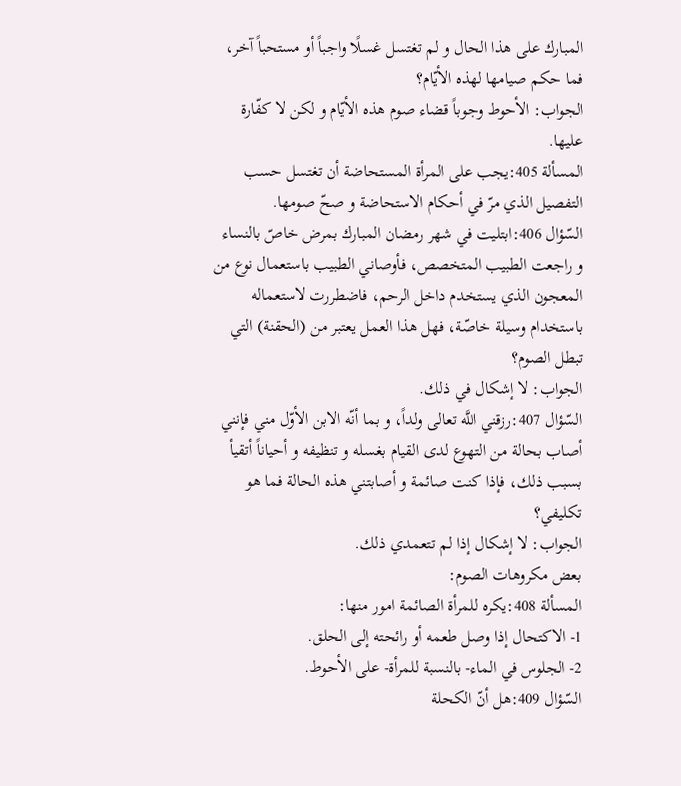المبارك على هذا الحال و لم تغتسل غسلًا واجباً أو مستحباً آخر، فما حكم صيامها لهذه الأيّام؟
الجواب: الأحوط وجوباً قضاء صوم هذه الأيّام و لكن لا كفّارة عليها.
المسألة 405:يجب على المرأة المستحاضة أن تغتسل حسب التفصيل الذي مرّ في أحكام الاستحاضة و صحّ صومها.
السّؤال 406:ابتليت في شهر رمضان المبارك بمرض خاصّ بالنساء و راجعت الطبيب المتخصص، فأوصاني الطبيب باستعمال نوع من المعجون الذي يستخدم داخل الرحم، فاضطررت لاستعماله باستخدام وسيلة خاصّة، فهل هذا العمل يعتبر من (الحقنة) التي تبطل الصوم؟
الجواب: لا إشكال في ذلك.
السّؤال 407:رزقني اللَّه تعالى ولداً، و بما أنّه الابن الأوّل مني فإنني أصاب بحالة من التهوع لدى القيام بغسله و تنظيفه و أحياناً أتقيأ بسبب ذلك، فإذا كنت صائمة و أصابتني هذه الحالة فما هو تكليفي؟
الجواب: لا إشكال إذا لم تتعمدي ذلك.
بعض مكروهات الصوم:
المسألة 408:يكره للمرأة الصائمة امور منها:
1- الاكتحال إذا وصل طعمه أو رائحته إلى الحلق.
2- الجلوس في الماء- بالنسبة للمرأة- على الأحوط.
السّؤال 409:هل أنّ الكحلة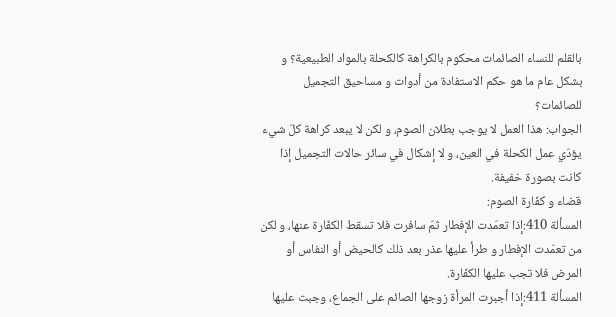بالقلم للنساء الصائمات محكوم بالكراهة كالكحلة بالمواد الطبيعية؟ و بشكل عام ما هو حكم الاستفادة من أدوات و مساحيق التجميل للصائمات؟
الجواب: هذا العمل لا يوجب بطلان الصوم، و لكن لا يبعد كراهة كلّ شيء يؤدّي عمل الكحلة في العين، و لا إشكال في سائر حالات التجميل إذا كانت بصورة خفيفة.
قضاء و كفّارة الصوم:
المسألة 410:إذا تعمّدت الإفطار ثمّ سافرت فلا تسقط الكفّارة عنها، و لكن من تعمّدت الإفطار و طرأ عليها عذر بعد ذلك كالحيض أو النفاس أو المرض فلا تجب عليها الكفّارة.
المسألة 411:إذا أجبرت المرأة زوجها الصائم على الجماع، وجبت عليها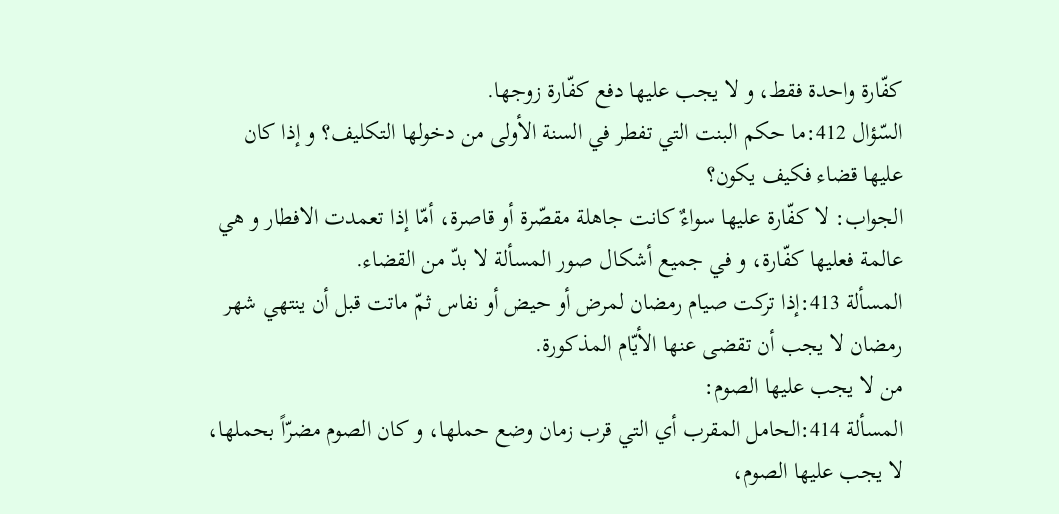كفّارة واحدة فقط، و لا يجب عليها دفع كفّارة زوجها.
السّؤال 412:ما حكم البنت التي تفطر في السنة الأولى من دخولها التكليف؟ و إذا كان عليها قضاء فكيف يكون؟
الجواب: لا كفّارة عليها سواءٌ كانت جاهلة مقصّرة أو قاصرة، أمّا إذا تعمدت الافطار و هي عالمة فعليها كفّارة، و في جميع أشكال صور المسألة لا بدّ من القضاء.
المسألة 413:إذا تركت صيام رمضان لمرض أو حيض أو نفاس ثمّ ماتت قبل أن ينتهي شهر رمضان لا يجب أن تقضى عنها الأيّام المذكورة.
من لا يجب عليها الصوم:
المسألة 414:الحامل المقرب أي التي قرب زمان وضع حملها، و كان الصوم مضرّاً بحملها، لا يجب عليها الصوم،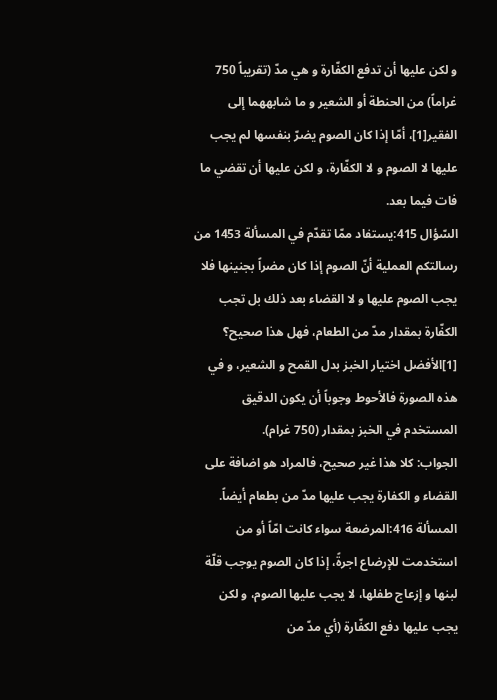و لكن عليها أن تدفع الكفّارة و هي مدّ (تقريباً 750 غراماً) من الحنطة أو الشعير و ما شابههما إلى الفقير[1]، أمّا إذا كان الصوم يضرّ بنفسها لم يجب عليها لا الصوم و لا الكفّارة، و لكن عليها أن تقضي ما فات فيما بعد.
السّؤال 415:يستفاد ممّا تقدّم في المسألة 1453 من رسالتكم العملية أنّ الصوم إذا كان مضراً بجنينها فلا يجب الصوم عليها و لا القضاء بعد ذلك بل تجب الكفّارة بمقدار مدّ من الطعام، فهل هذا صحيح؟
[1]الأفضل اختيار الخبز بدل القمح و الشعير، و في هذه الصورة فالأحوط وجوباً أن يكون الدقيق المستخدم في الخبز بمقدار (750 غرام).
الجواب: كلا هذا غير صحيح، فالمراد هو اضافة على القضاء و الكفارة يجب عليها مدّ من بطعام أيضاً.
المسألة 416:المرضعة سواء كانت امّاً أو من استخدمت للإرضاع اجرةً، إذا كان الصوم يوجب قلّة لبنها و إزعاج طفلها، لا يجب عليها الصوم، و لكن يجب عليها دفع الكفّارة (أي مدّ من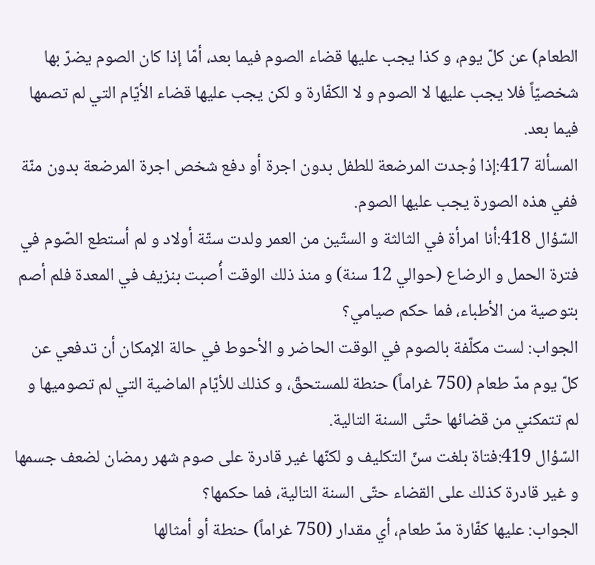الطعام) عن كلّ يوم، و كذا يجب عليها قضاء الصوم فيما بعد، أمّا إذا كان الصوم يضرّ بها شخصيّاً فلا يجب عليها لا الصوم و لا الكفّارة و لكن يجب عليها قضاء الأيّام التي لم تصمها فيما بعد.
المسألة 417:إذا وُجدت المرضعة للطفل بدون اجرة أو دفع شخص اجرة المرضعة بدون منّة ففي هذه الصورة يجب عليها الصوم.
السّؤال 418:أنا امرأة في الثالثة و الستّين من العمر ولدت ستّة أولاد و لم أستطع الصّوم في فترة الحمل و الرضاع (حوالي 12 سنة) و منذ ذلك الوقت أُصبت بنزيف في المعدة فلم أصم بتوصية من الأطباء، فما حكم صيامي؟
الجواب: لست مكلّفة بالصوم في الوقت الحاضر و الأحوط في حالة الإمكان أن تدفعي عن كلّ يوم مدّ طعام (750 غراماً) حنطة للمستحقّ، و كذلك للأيّام الماضية التي لم تصوميها و لم تتمكني من قضائها حتّى السنة التالية.
السّؤال 419:فتاة بلغت سنّ التكليف و لكنّها غير قادرة على صوم شهر رمضان لضعف جسمها و غير قادرة كذلك على القضاء حتّى السنة التالية، فما حكمها؟
الجواب: عليها كفّارة مدّ طعام، أي مقدار (750 غراماً) حنطة أو أمثالها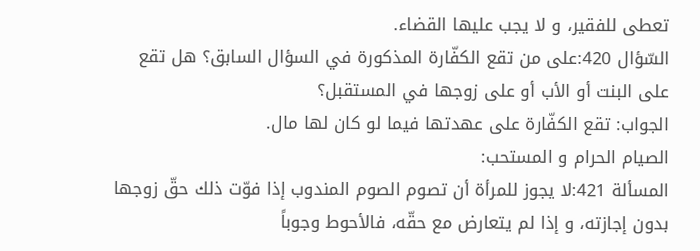تعطى للفقير، و لا يجب عليها القضاء.
السّؤال 420:على من تقع الكفّارة المذكورة في السؤال السابق؟ هل تقع على البنت أو الأب أو على زوجها في المستقبل؟
الجواب: تقع الكفّارة على عهدتها فيما لو كان لها مال.
الصيام الحرام و المستحب:
المسألة 421:لا يجوز للمرأة أن تصوم الصوم المندوب إذا فوّت ذلك حقّ زوجها بدون إجازته، و إذا لم يتعارض مع حقّه، فالأحوط وجوباً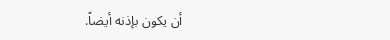أن يكون بإذنه أيضاً.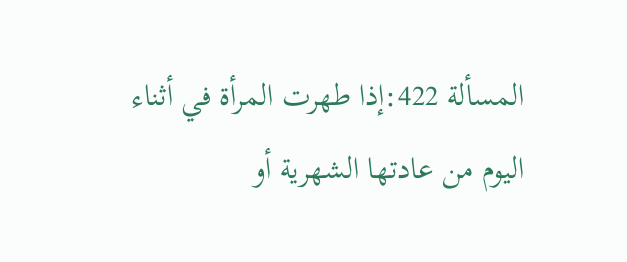المسألة 422:إذا طهرت المرأة في أثناء اليوم من عادتها الشهرية أو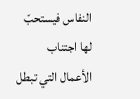النفاس فيستحبّ لها اجتناب الأعمال التي تبطل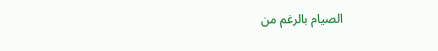الصيام بالرغم من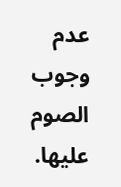عدم وجوب الصوم عليها.